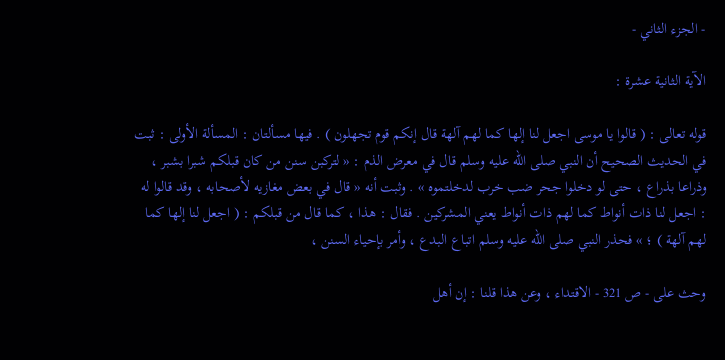- الجزء الثاني -

الآية الثانية عشرة :

قوله تعالى : ( قالوا يا موسى اجعل لنا إلها كما لهم آلهة قال إنكم قوم تجهلون ) . فيها مسألتان : المسألة الأولى : ثبت في الحديث الصحيح أن النبي صلى الله عليه وسلم قال في معرض الذم : « لتركبن سنن من كان قبلكم شبرا بشبر ، وذراعا بذراع ، حتى لو دخلوا جحر ضب خرب لدخلتموه » . وثبت أنه « قال في بعض مغازيه لأصحابه ، وقد قالوا له : اجعل لنا ذات أنواط كما لهم ذات أنواط يعني المشركين . فقال : هذا ، كما قال من قبلكم : ( اجعل لنا إلها كما لهم آلهة ) ؛ » فحذر النبي صلى الله عليه وسلم اتباع البدع ، وأمر بإحياء السنن ،

وحث على - ص 321 - الاقتداء ، وعن هذا قلنا : إن أهل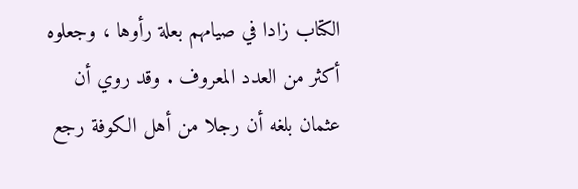الكتاب زادا في صيامهم بعلة رأوها ، وجعلوه أكثر من العدد المعروف . وقد روي أن عثمان بلغه أن رجلا من أهل الكوفة رجع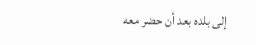إلى بلده بعد أن حضر معه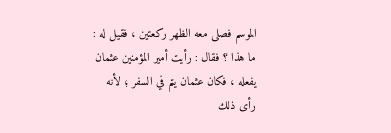الموسم فصلى معه الظهر ركعتين ، فقيل له : ما هذا ؟ فقال : رأيت أمير المؤمنين عثمان يفعله ، فكان عثمان يتم في السفر ؛ لأنه رأى ذلك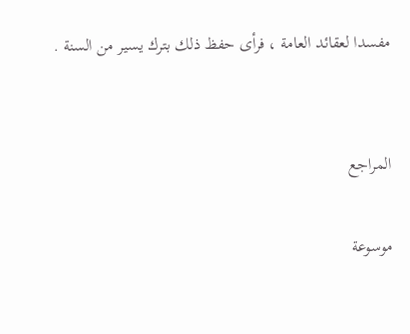مفسدا لعقائد العامة ، فرأى حفظ ذلك بترك يسير من السنة .


المراجع

موسوعة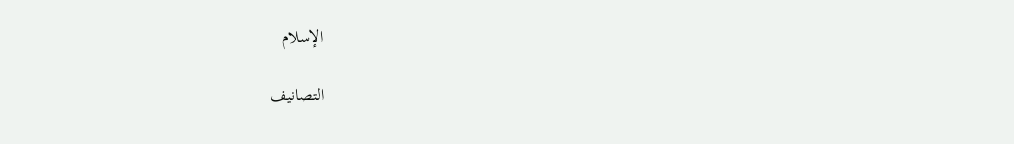الإسلام

التصانيف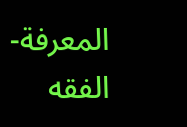المعرفة-الفقه